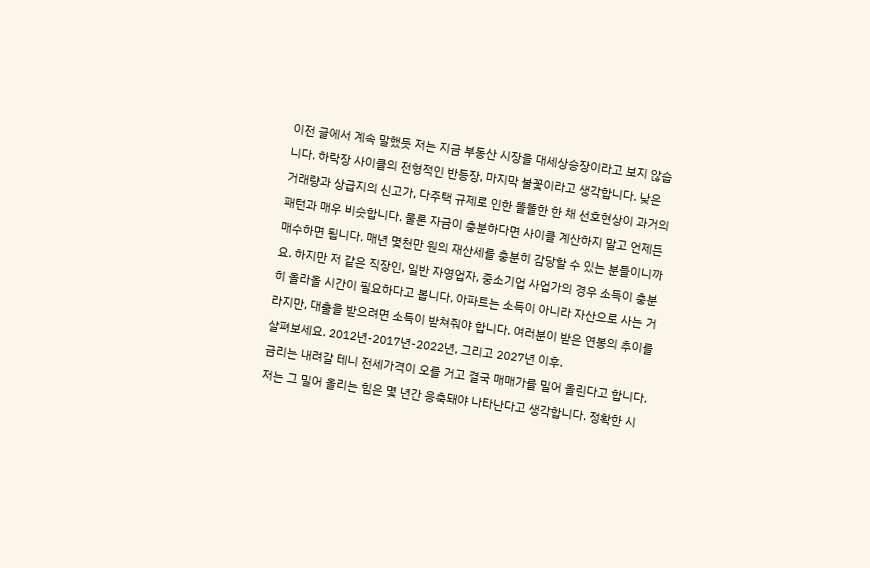이전 글에서 계속 말했듯 저는 지금 부동산 시장을 대세상승장이라고 보지 않습니다. 하락장 사이클의 전형적인 반등장, 마지막 불꽃이라고 생각합니다. 낮은 거래량과 상급지의 신고가, 다주택 규제로 인한 똘똘한 한 채 선호현상이 과거의 패턴과 매우 비슷합니다. 물론 자금이 충분하다면 사이클 계산하지 말고 언제든 매수하면 됩니다. 매년 몇천만 원의 재산세를 충분히 감당할 수 있는 분들이니까요. 하지만 저 같은 직장인, 일반 자영업자, 중소기업 사업가의 경우 소득이 충분히 올라올 시간이 필요하다고 봅니다. 아파트는 소득이 아니라 자산으로 사는 거라지만, 대출을 받으려면 소득이 받쳐줘야 합니다. 여러분이 받은 연봉의 추이를 살펴보세요. 2012년-2017년-2022년, 그리고 2027년 이후.
금리는 내려갈 테니 전세가격이 오를 거고 결국 매매가를 밀어 올린다고 합니다. 저는 그 밀어 올리는 힘은 몇 년간 응축돼야 나타난다고 생각합니다. 정확한 시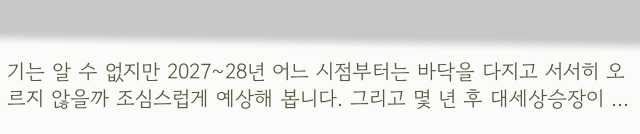기는 알 수 없지만 2027~28년 어느 시점부터는 바닥을 다지고 서서히 오르지 않을까 조심스럽게 예상해 봅니다. 그리고 몇 년 후 대세상승장이 ...